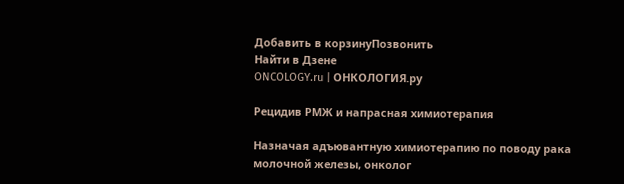Добавить в корзинуПозвонить
Найти в Дзене
ONCOLOGY.ru | ОНКОЛОГИЯ.ру

Рецидив РМЖ и напрасная химиотерапия

Назначая адъювантную химиотерапию по поводу рака молочной железы, онколог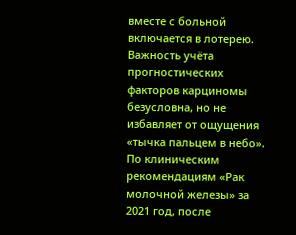вместе с больной включается в лотерею. Важность учёта прогностических факторов карциномы безусловна, но не избавляет от ощущения «тычка пальцем в небо». По клиническим рекомендациям «Рак молочной железы» за 2021 год, после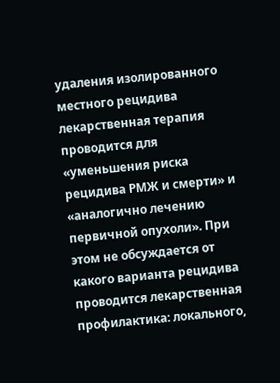удаления изолированного местного рецидива лекарственная терапия проводится для «уменьшения риска рецидива РМЖ и смерти» и «аналогично лечению первичной опухоли». При этом не обсуждается от какого варианта рецидива проводится лекарственная профилактика: локального,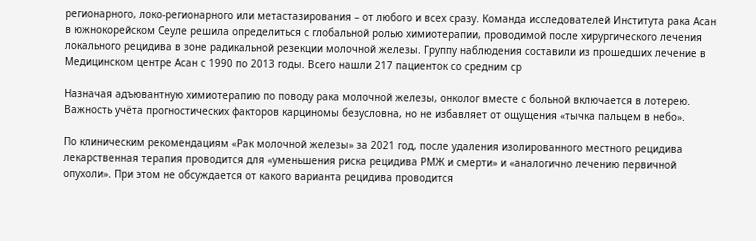регионарного, локо-регионарного или метастазирования – от любого и всех сразу. Команда исследователей Института рака Асан в южнокорейском Сеуле решила определиться с глобальной ролью химиотерапии, проводимой после хирургического лечения локального рецидива в зоне радикальной резекции молочной железы. Группу наблюдения составили из прошедших лечение в Медицинском центре Асан с 1990 по 2013 годы. Всего нашли 217 пациенток со средним ср

Назначая адъювантную химиотерапию по поводу рака молочной железы, онколог вместе с больной включается в лотерею. Важность учёта прогностических факторов карциномы безусловна, но не избавляет от ощущения «тычка пальцем в небо».

По клиническим рекомендациям «Рак молочной железы» за 2021 год, после удаления изолированного местного рецидива лекарственная терапия проводится для «уменьшения риска рецидива РМЖ и смерти» и «аналогично лечению первичной опухоли». При этом не обсуждается от какого варианта рецидива проводится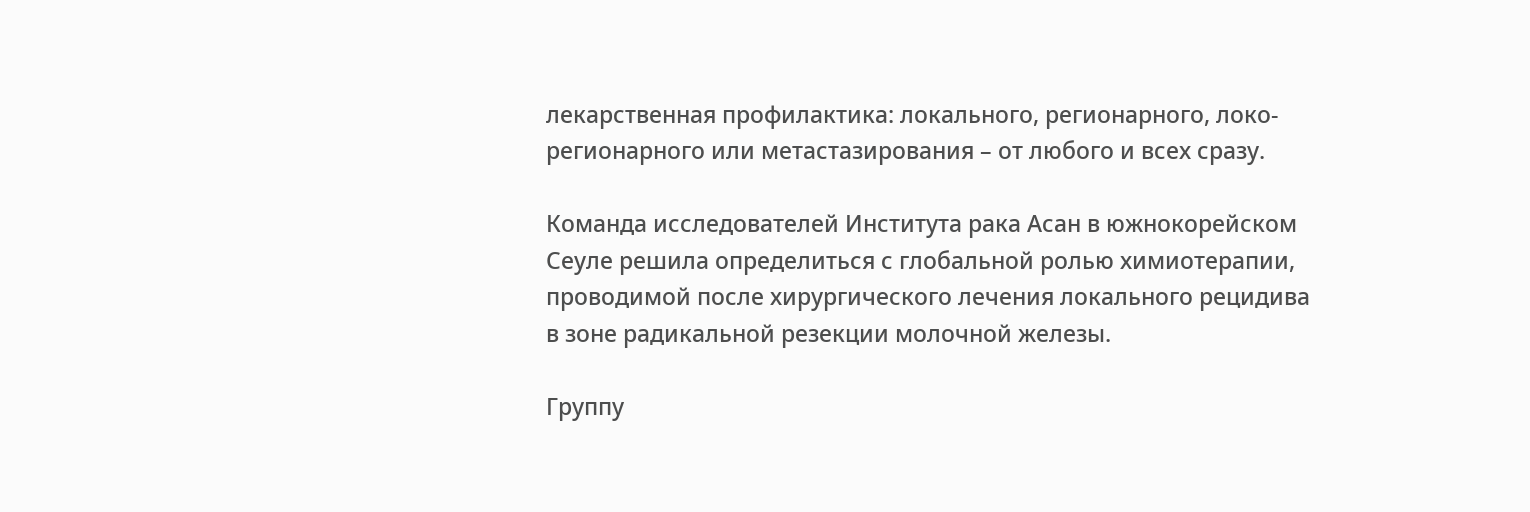лекарственная профилактика: локального, регионарного, локо-регионарного или метастазирования – от любого и всех сразу.

Команда исследователей Института рака Асан в южнокорейском Сеуле решила определиться с глобальной ролью химиотерапии, проводимой после хирургического лечения локального рецидива в зоне радикальной резекции молочной железы.

Группу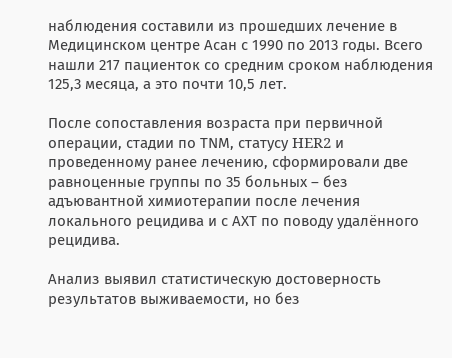наблюдения составили из прошедших лечение в Медицинском центре Асан с 1990 по 2013 годы. Всего нашли 217 пациенток со средним сроком наблюдения 125,3 месяца, а это почти 10,5 лет.

После сопоставления возраста при первичной операции, стадии по TNМ, статусу HER2 и проведенному ранее лечению, сформировали две равноценные группы по 35 больных – без адъювантной химиотерапии после лечения локального рецидива и с АХТ по поводу удалённого рецидива.

Анализ выявил статистическую достоверность результатов выживаемости, но без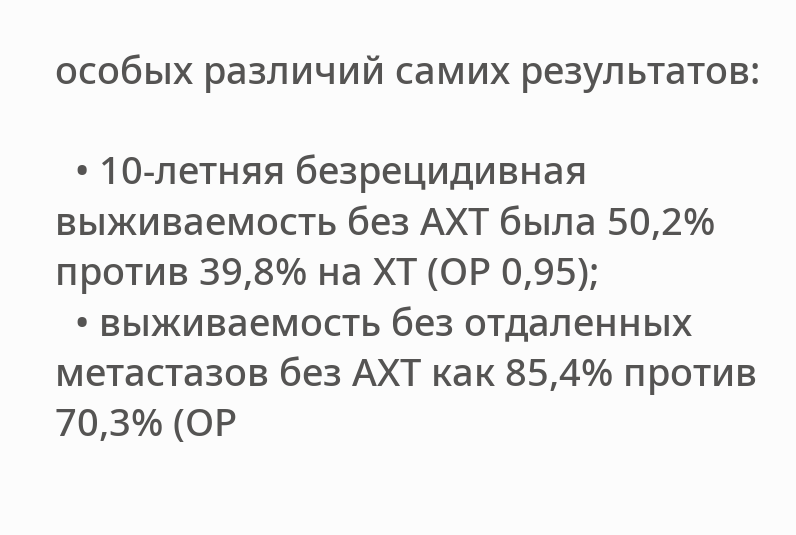особых различий самих результатов:

  • 10-летняя безрецидивная выживаемость без АХТ была 50,2% против 39,8% на ХТ (ОР 0,95);
  • выживаемость без отдаленных метастазов без АХТ как 85,4% против 70,3% (ОР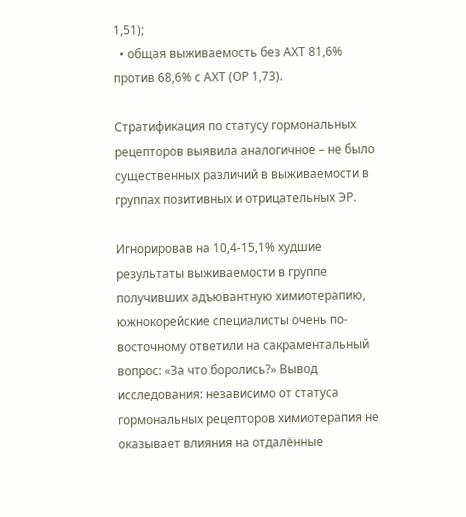1,51);
  • общая выживаемость без АХТ 81,6% против 68,6% с АХТ (ОР 1,73).

Стратификация по статусу гормональных рецепторов выявила аналогичное – не было существенных различий в выживаемости в группах позитивных и отрицательных ЭР.

Игнорировав на 10,4-15,1% худшие результаты выживаемости в группе получивших адъювантную химиотерапию, южнокорейские специалисты очень по-восточному ответили на сакраментальный вопрос: «За что боролись?» Вывод исследования: независимо от статуса гормональных рецепторов химиотерапия не оказывает влияния на отдалённые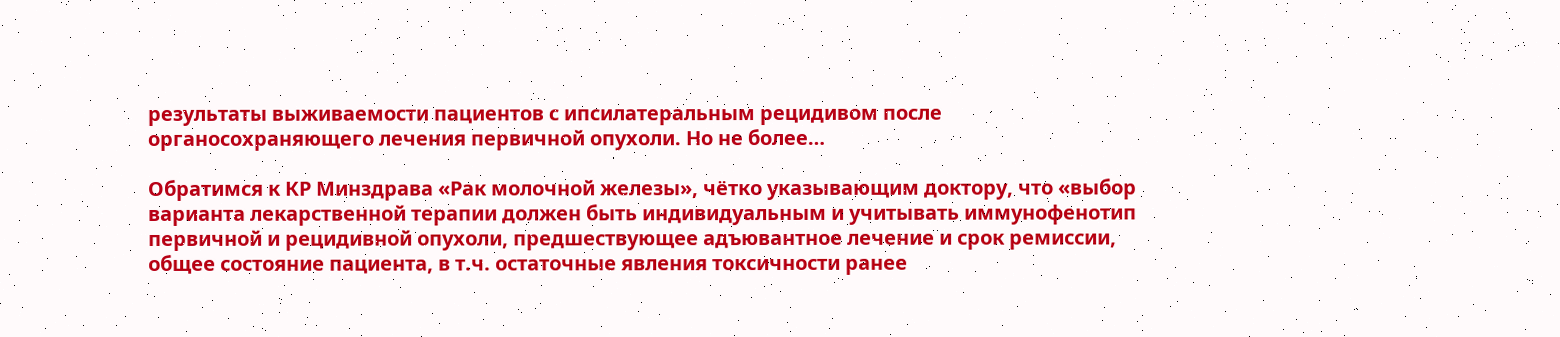результаты выживаемости пациентов с ипсилатеральным рецидивом после органосохраняющего лечения первичной опухоли. Но не более…

Обратимся к КР Минздрава «Рак молочной железы», чётко указывающим доктору, что «выбор варианта лекарственной терапии должен быть индивидуальным и учитывать иммунофенотип первичной и рецидивной опухоли, предшествующее адъювантное лечение и срок ремиссии, общее состояние пациента, в т.ч. остаточные явления токсичности ранее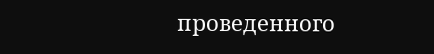проведенного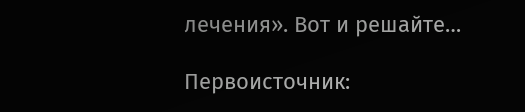лечения». Вот и решайте…

Первоисточник: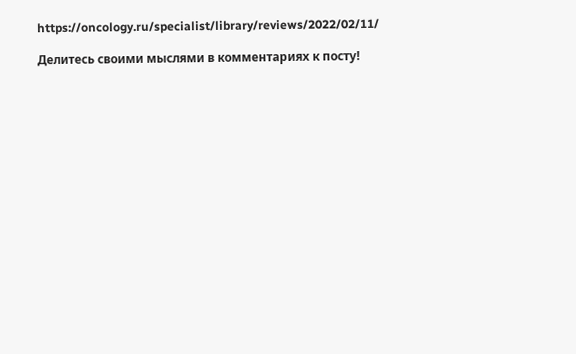https://oncology.ru/specialist/library/reviews/2022/02/11/

Делитесь своими мыслями в комментариях к посту!